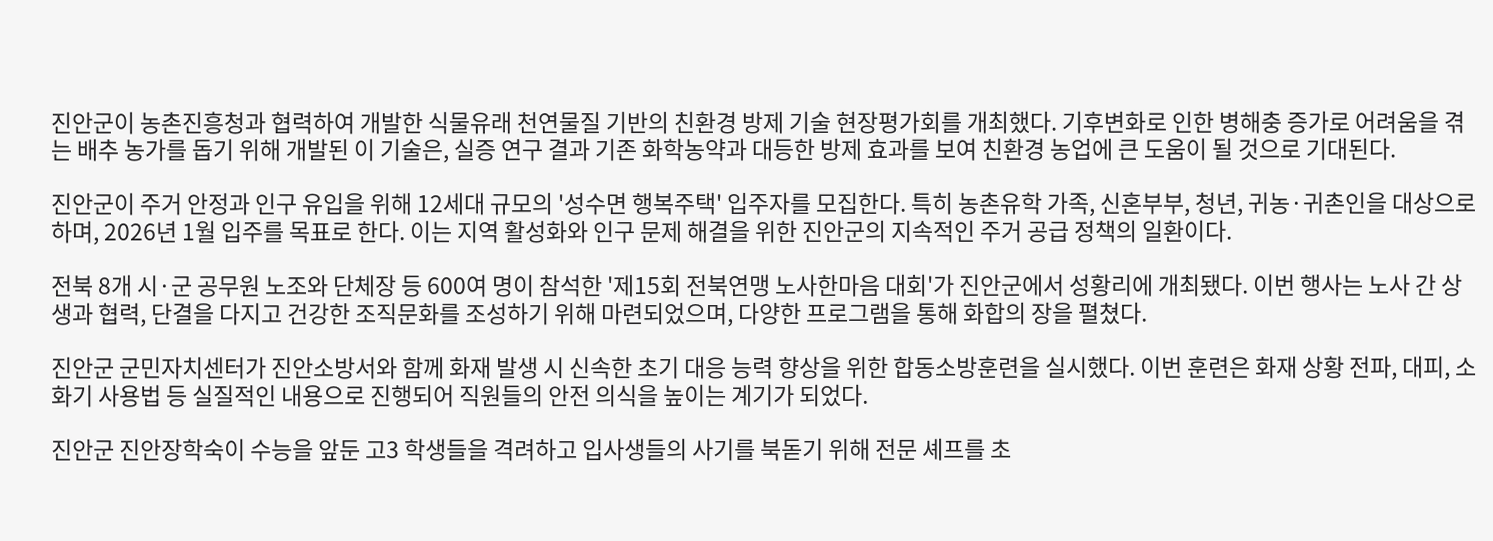진안군이 농촌진흥청과 협력하여 개발한 식물유래 천연물질 기반의 친환경 방제 기술 현장평가회를 개최했다. 기후변화로 인한 병해충 증가로 어려움을 겪는 배추 농가를 돕기 위해 개발된 이 기술은, 실증 연구 결과 기존 화학농약과 대등한 방제 효과를 보여 친환경 농업에 큰 도움이 될 것으로 기대된다.

진안군이 주거 안정과 인구 유입을 위해 12세대 규모의 '성수면 행복주택' 입주자를 모집한다. 특히 농촌유학 가족, 신혼부부, 청년, 귀농·귀촌인을 대상으로 하며, 2026년 1월 입주를 목표로 한다. 이는 지역 활성화와 인구 문제 해결을 위한 진안군의 지속적인 주거 공급 정책의 일환이다.

전북 8개 시·군 공무원 노조와 단체장 등 600여 명이 참석한 '제15회 전북연맹 노사한마음 대회'가 진안군에서 성황리에 개최됐다. 이번 행사는 노사 간 상생과 협력, 단결을 다지고 건강한 조직문화를 조성하기 위해 마련되었으며, 다양한 프로그램을 통해 화합의 장을 펼쳤다.

진안군 군민자치센터가 진안소방서와 함께 화재 발생 시 신속한 초기 대응 능력 향상을 위한 합동소방훈련을 실시했다. 이번 훈련은 화재 상황 전파, 대피, 소화기 사용법 등 실질적인 내용으로 진행되어 직원들의 안전 의식을 높이는 계기가 되었다.

진안군 진안장학숙이 수능을 앞둔 고3 학생들을 격려하고 입사생들의 사기를 북돋기 위해 전문 셰프를 초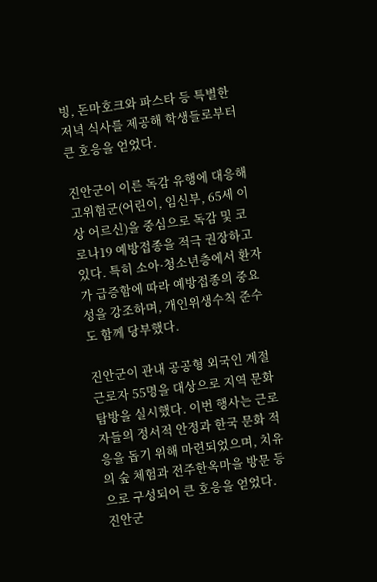빙, 돈마호크와 파스타 등 특별한 저녁 식사를 제공해 학생들로부터 큰 호응을 얻었다.

진안군이 이른 독감 유행에 대응해 고위험군(어린이, 임신부, 65세 이상 어르신)을 중심으로 독감 및 코로나19 예방접종을 적극 권장하고 있다. 특히 소아·청소년층에서 환자가 급증함에 따라 예방접종의 중요성을 강조하며, 개인위생수칙 준수도 함께 당부했다.

진안군이 관내 공공형 외국인 계절근로자 55명을 대상으로 지역 문화 탐방을 실시했다. 이번 행사는 근로자들의 정서적 안정과 한국 문화 적응을 돕기 위해 마련되었으며, 치유의 숲 체험과 전주한옥마을 방문 등으로 구성되어 큰 호응을 얻었다. 진안군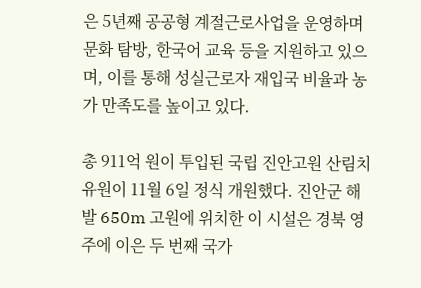은 5년째 공공형 계절근로사업을 운영하며 문화 탐방, 한국어 교육 등을 지원하고 있으며, 이를 통해 성실근로자 재입국 비율과 농가 만족도를 높이고 있다.

총 911억 원이 투입된 국립 진안고원 산림치유원이 11월 6일 정식 개원했다. 진안군 해발 650m 고원에 위치한 이 시설은 경북 영주에 이은 두 번째 국가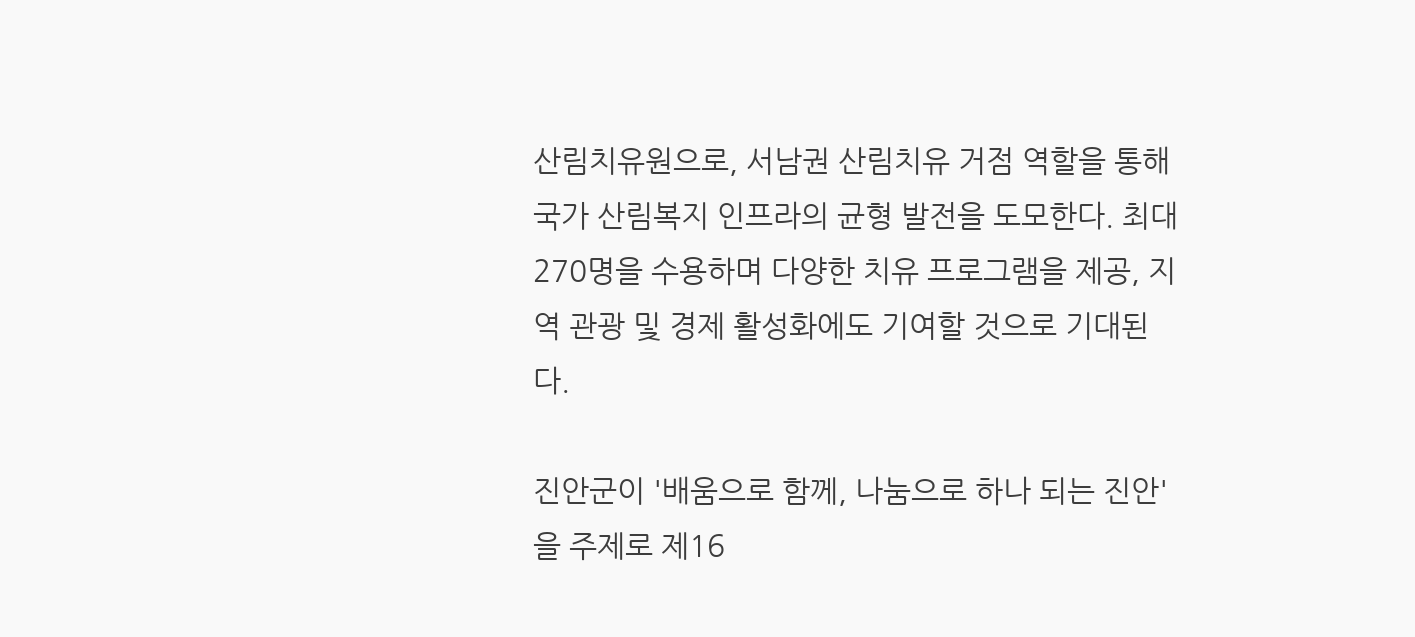산림치유원으로, 서남권 산림치유 거점 역할을 통해 국가 산림복지 인프라의 균형 발전을 도모한다. 최대 270명을 수용하며 다양한 치유 프로그램을 제공, 지역 관광 및 경제 활성화에도 기여할 것으로 기대된다.

진안군이 '배움으로 함께, 나눔으로 하나 되는 진안'을 주제로 제16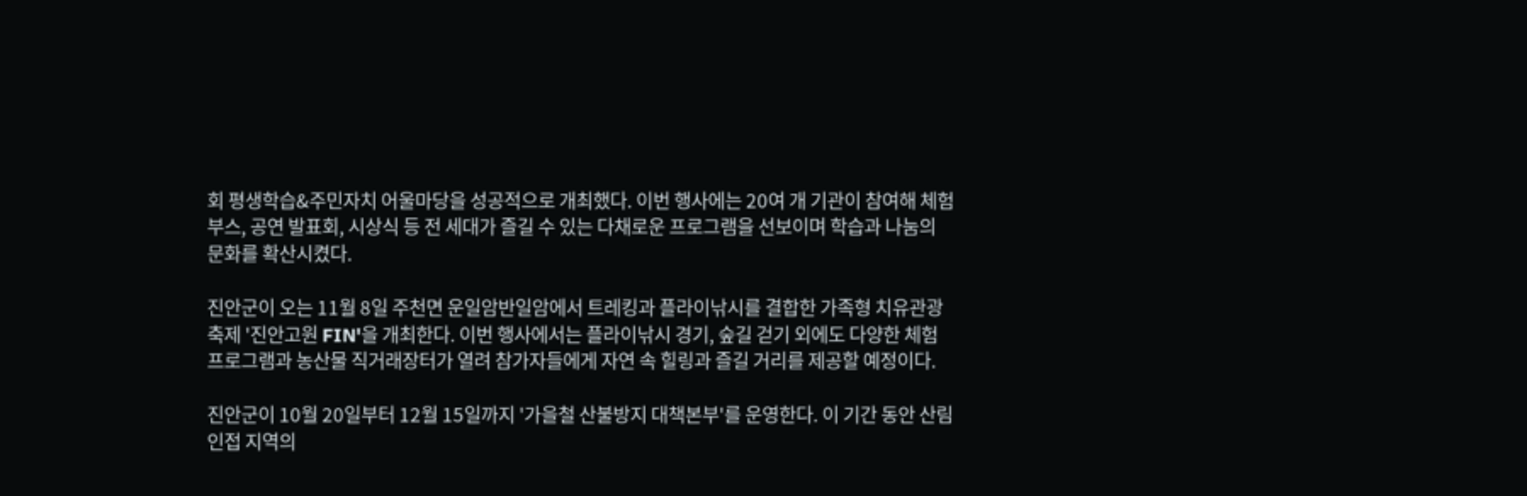회 평생학습&주민자치 어울마당을 성공적으로 개최했다. 이번 행사에는 20여 개 기관이 참여해 체험 부스, 공연 발표회, 시상식 등 전 세대가 즐길 수 있는 다채로운 프로그램을 선보이며 학습과 나눔의 문화를 확산시켰다.

진안군이 오는 11월 8일 주천면 운일암반일암에서 트레킹과 플라이낚시를 결합한 가족형 치유관광 축제 '진안고원 FIN'을 개최한다. 이번 행사에서는 플라이낚시 경기, 숲길 걷기 외에도 다양한 체험 프로그램과 농산물 직거래장터가 열려 참가자들에게 자연 속 힐링과 즐길 거리를 제공할 예정이다.

진안군이 10월 20일부터 12월 15일까지 '가을철 산불방지 대책본부'를 운영한다. 이 기간 동안 산림 인접 지역의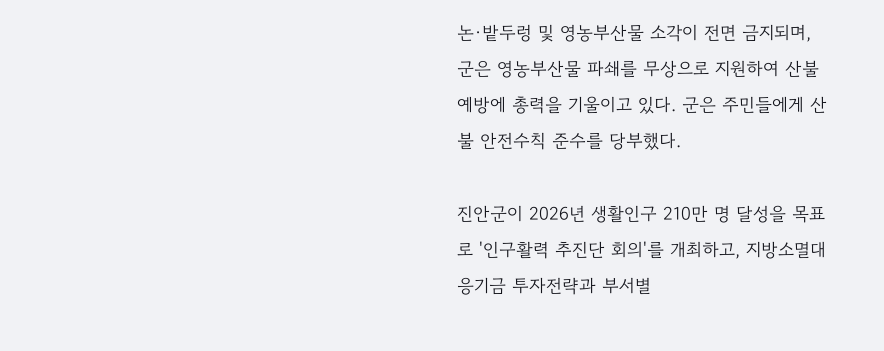논·밭두렁 및 영농부산물 소각이 전면 금지되며, 군은 영농부산물 파쇄를 무상으로 지원하여 산불 예방에 총력을 기울이고 있다. 군은 주민들에게 산불 안전수칙 준수를 당부했다.

진안군이 2026년 생활인구 210만 명 달성을 목표로 '인구활력 추진단 회의'를 개최하고, 지방소멸대응기금 투자전략과 부서별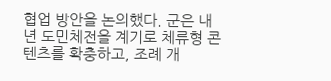협업 방안을 논의했다. 군은 내년 도민체전을 계기로 체류형 콘텐츠를 확충하고, 조례 개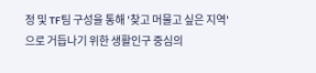정 및 TF팀 구성을 통해 '찾고 머물고 싶은 지역'으로 거듭나기 위한 생활인구 중심의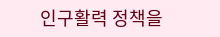인구활력 정책을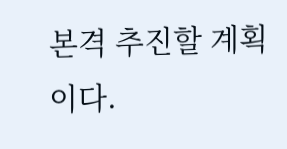본격 추진할 계획이다.